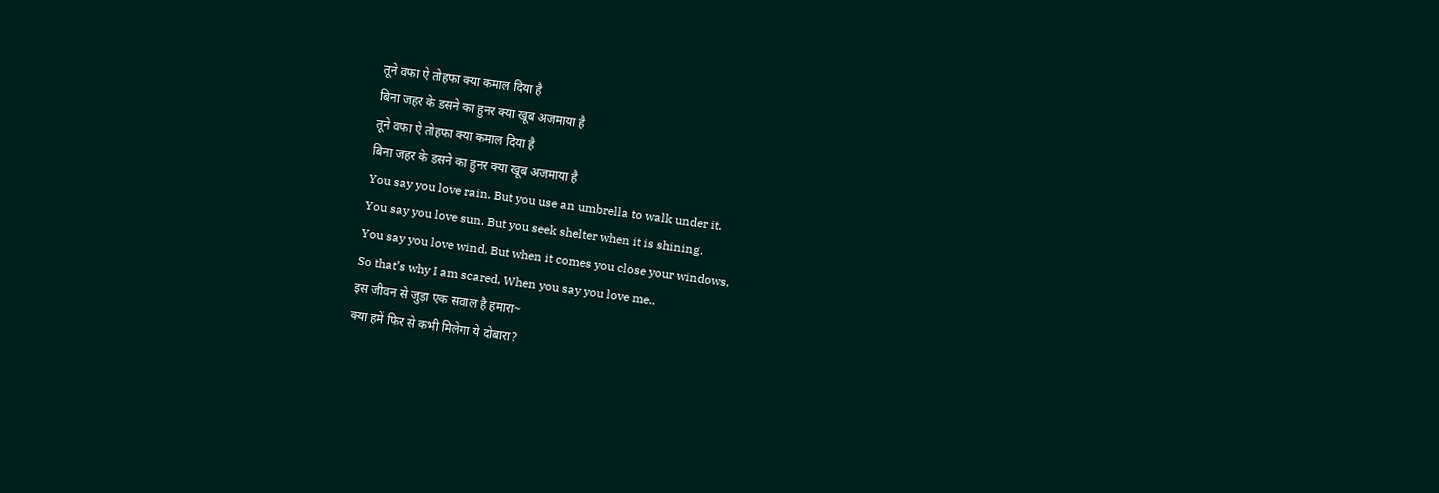तूने वफा ऐ तोहफा क्या कमाल दिया है
बिना जहर के डसने का हुनर क्या खूब अजमाया है
तूने वफा ऐ तोहफा क्या कमाल दिया है
बिना जहर के डसने का हुनर क्या खूब अजमाया है
You say you love rain. But you use an umbrella to walk under it.
You say you love sun. But you seek shelter when it is shining.
You say you love wind. But when it comes you close your windows.
So that’s why I am scared, When you say you love me..
इस जीवन से जुड़ा एक सवाल है हमारा~
क्या हमें फिर से कभी मिलेगा ये दोबारा?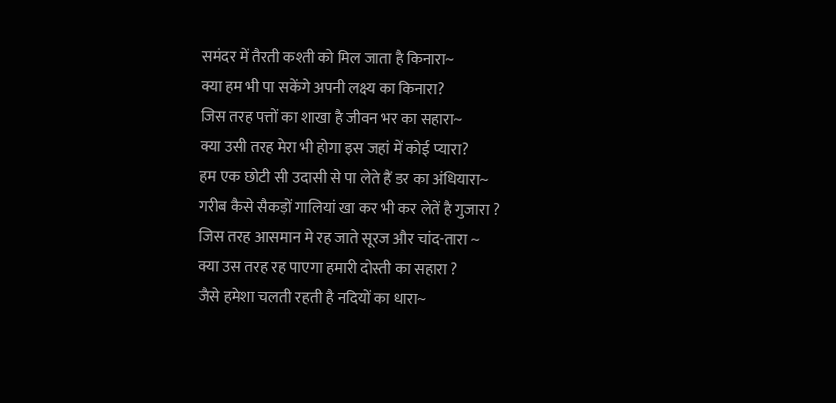समंदर में तैरती कश्ती को मिल जाता है किनारा~
क्या हम भी पा सकेंगे अपनी लक्ष्य का किनारा?
जिस तरह पत्तों का शाखा है जीवन भर का सहारा~
क्या उसी तरह मेरा भी होगा इस जहां में कोई प्यारा?
हम एक छोटी सी उदासी से पा लेते हैं डर का अंधियारा~
गरीब कैसे सैकड़ों गालियां खा कर भी कर लेतें है गुजारा ?
जिस तरह आसमान मे रह जाते सूरज और चांद-तारा ~
क्या उस तरह रह पाएगा हमारी दोस्ती का सहारा ?
जैसे हमेशा चलती रहती है नदियों का धारा~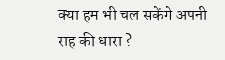क्या हम भी चल सकेंगे अपनी राह की धारा ?